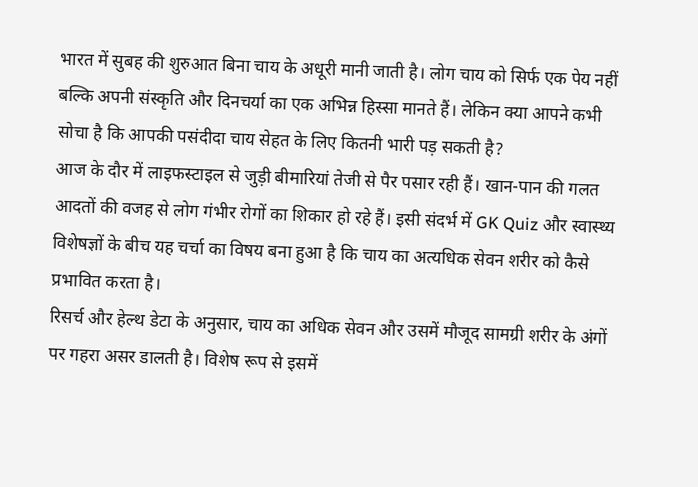भारत में सुबह की शुरुआत बिना चाय के अधूरी मानी जाती है। लोग चाय को सिर्फ एक पेय नहीं बल्कि अपनी संस्कृति और दिनचर्या का एक अभिन्न हिस्सा मानते हैं। लेकिन क्या आपने कभी सोचा है कि आपकी पसंदीदा चाय सेहत के लिए कितनी भारी पड़ सकती है?
आज के दौर में लाइफस्टाइल से जुड़ी बीमारियां तेजी से पैर पसार रही हैं। खान-पान की गलत आदतों की वजह से लोग गंभीर रोगों का शिकार हो रहे हैं। इसी संदर्भ में GK Quiz और स्वास्थ्य विशेषज्ञों के बीच यह चर्चा का विषय बना हुआ है कि चाय का अत्यधिक सेवन शरीर को कैसे प्रभावित करता है।
रिसर्च और हेल्थ डेटा के अनुसार, चाय का अधिक सेवन और उसमें मौजूद सामग्री शरीर के अंगों पर गहरा असर डालती है। विशेष रूप से इसमें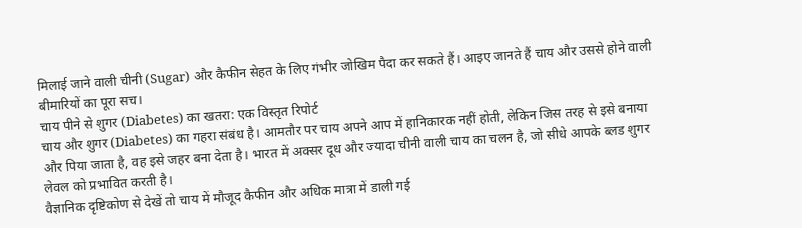मिलाई जाने वाली चीनी (Sugar) और कैफीन सेहत के लिए गंभीर जोखिम पैदा कर सकते हैं। आइए जानते हैं चाय और उससे होने वाली बीमारियों का पूरा सच।
चाय पीने से शुगर (Diabetes) का खतरा: एक विस्तृत रिपोर्ट
चाय और शुगर (Diabetes) का गहरा संबंध है। आमतौर पर चाय अपने आप में हानिकारक नहीं होती, लेकिन जिस तरह से इसे बनाया और पिया जाता है, वह इसे जहर बना देता है। भारत में अक्सर दूध और ज्यादा चीनी वाली चाय का चलन है, जो सीधे आपके ब्लड शुगर लेवल को प्रभावित करती है।
वैज्ञानिक दृष्टिकोण से देखें तो चाय में मौजूद कैफीन और अधिक मात्रा में डाली गई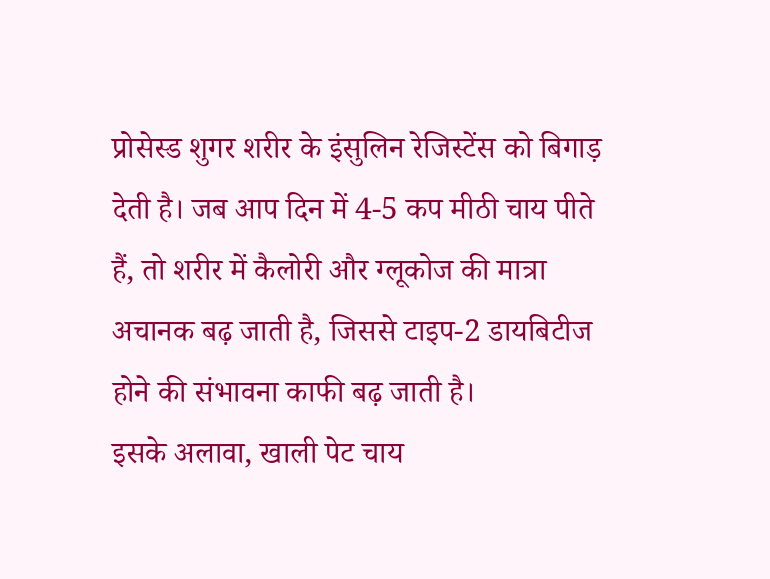प्रोसेस्ड शुगर शरीर के इंसुलिन रेजिस्टेंस को बिगाड़ देती है। जब आप दिन में 4-5 कप मीठी चाय पीते हैं, तो शरीर में कैलोरी और ग्लूकोज की मात्रा अचानक बढ़ जाती है, जिससे टाइप-2 डायबिटीज होने की संभावना काफी बढ़ जाती है।
इसके अलावा, खाली पेट चाय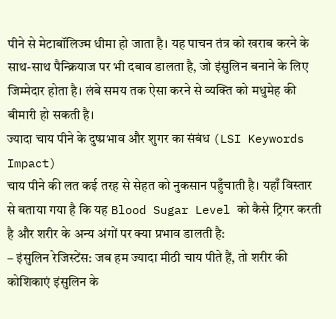पीने से मेटाबॉलिज्म धीमा हो जाता है। यह पाचन तंत्र को खराब करने के साथ-साथ पैन्क्रियाज पर भी दबाव डालता है, जो इंसुलिन बनाने के लिए जिम्मेदार होता है। लंबे समय तक ऐसा करने से व्यक्ति को मधुमेह की बीमारी हो सकती है।
ज्यादा चाय पीने के दुष्प्रभाव और शुगर का संबंध (LSI Keywords Impact)
चाय पीने की लत कई तरह से सेहत को नुकसान पहुँचाती है। यहाँ विस्तार से बताया गया है कि यह Blood Sugar Level को कैसे ट्रिगर करती है और शरीर के अन्य अंगों पर क्या प्रभाव डालती है:
– इंसुलिन रेजिस्टेंस: जब हम ज्यादा मीठी चाय पीते हैं, तो शरीर की कोशिकाएं इंसुलिन के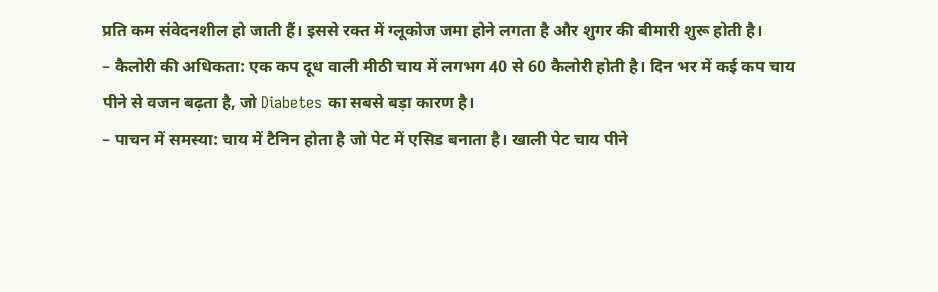प्रति कम संवेदनशील हो जाती हैं। इससे रक्त में ग्लूकोज जमा होने लगता है और शुगर की बीमारी शुरू होती है।
– कैलोरी की अधिकता: एक कप दूध वाली मीठी चाय में लगभग 40 से 60 कैलोरी होती है। दिन भर में कई कप चाय पीने से वजन बढ़ता है, जो Diabetes का सबसे बड़ा कारण है।
– पाचन में समस्या: चाय में टैनिन होता है जो पेट में एसिड बनाता है। खाली पेट चाय पीने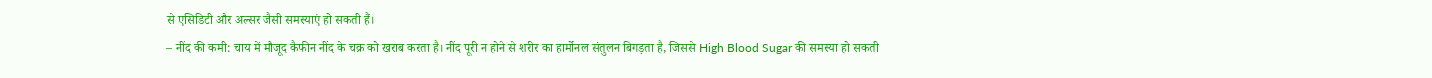से एसिडिटी और अल्सर जैसी समस्याएं हो सकती हैं।
– नींद की कमी: चाय में मौजूद कैफीन नींद के चक्र को खराब करता है। नींद पूरी न होने से शरीर का हार्मोनल संतुलन बिगड़ता है, जिससे High Blood Sugar की समस्या हो सकती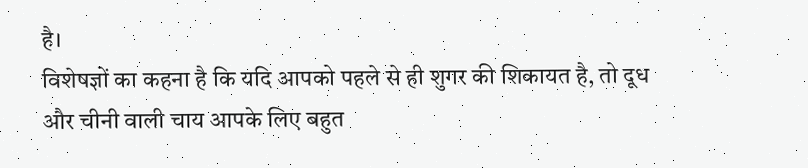है।
विशेषज्ञों का कहना है कि यदि आपको पहले से ही शुगर की शिकायत है, तो दूध और चीनी वाली चाय आपके लिए बहुत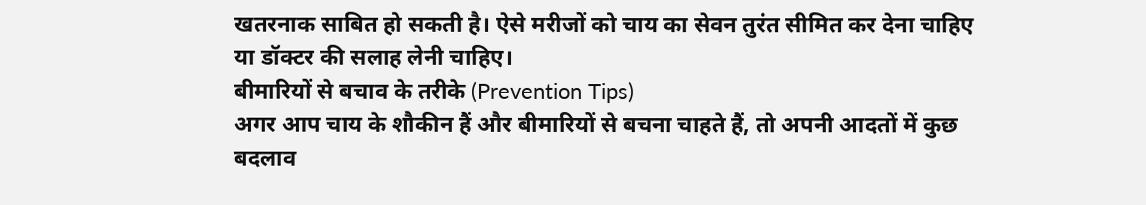खतरनाक साबित हो सकती है। ऐसे मरीजों को चाय का सेवन तुरंत सीमित कर देना चाहिए या डॉक्टर की सलाह लेनी चाहिए।
बीमारियों से बचाव के तरीके (Prevention Tips)
अगर आप चाय के शौकीन हैं और बीमारियों से बचना चाहते हैं, तो अपनी आदतों में कुछ बदलाव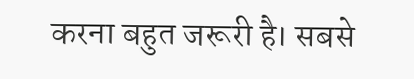करना बहुत जरूरी है। सबसे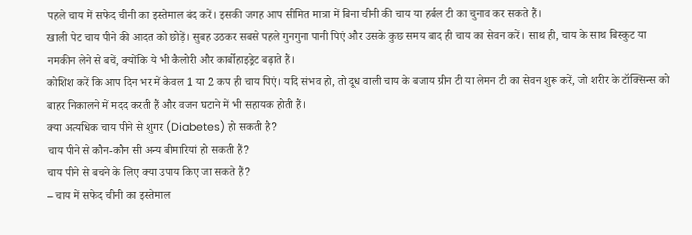पहले चाय में सफेद चीनी का इस्तेमाल बंद करें। इसकी जगह आप सीमित मात्रा में बिना चीनी की चाय या हर्बल टी का चुनाव कर सकते हैं।
खाली पेट चाय पीने की आदत को छोड़ें। सुबह उठकर सबसे पहले गुनगुना पानी पिएं और उसके कुछ समय बाद ही चाय का सेवन करें। साथ ही, चाय के साथ बिस्कुट या नमकीन लेने से बचें, क्योंकि ये भी कैलोरी और कार्बोहाइड्रेट बढ़ाते हैं।
कोशिश करें कि आप दिन भर में केवल 1 या 2 कप ही चाय पिएं। यदि संभव हो, तो दूध वाली चाय के बजाय ग्रीन टी या लेमन टी का सेवन शुरू करें, जो शरीर के टॉक्सिन्स को बाहर निकालने में मदद करती हैं और वजन घटाने में भी सहायक होती हैं।
क्या अत्यधिक चाय पीने से शुगर (Diabetes) हो सकती है?
चाय पीने से कौन-कौन सी अन्य बीमारियां हो सकती हैं?
चाय पीने से बचने के लिए क्या उपाय किए जा सकते हैं?
– चाय में सफेद चीनी का इस्तेमाल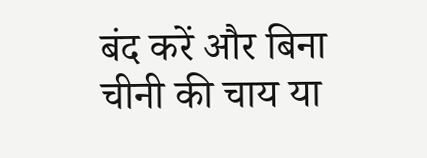बंद करें और बिना चीनी की चाय या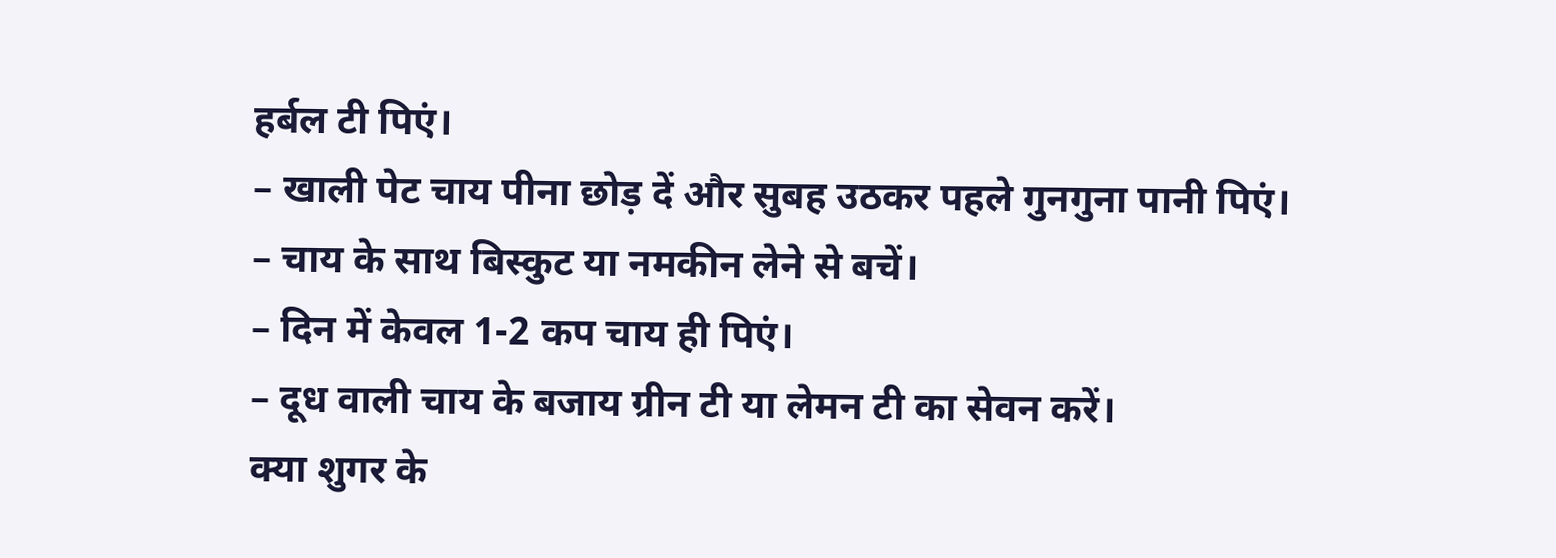हर्बल टी पिएं।
– खाली पेट चाय पीना छोड़ दें और सुबह उठकर पहले गुनगुना पानी पिएं।
– चाय के साथ बिस्कुट या नमकीन लेने से बचें।
– दिन में केवल 1-2 कप चाय ही पिएं।
– दूध वाली चाय के बजाय ग्रीन टी या लेमन टी का सेवन करें।
क्या शुगर के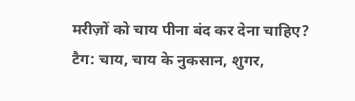मरीज़ों को चाय पीना बंद कर देना चाहिए?
टैग: चाय, चाय के नुकसान, शुगर,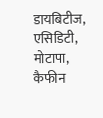डायबिटीज, एसिडिटी, मोटापा, कैफीन